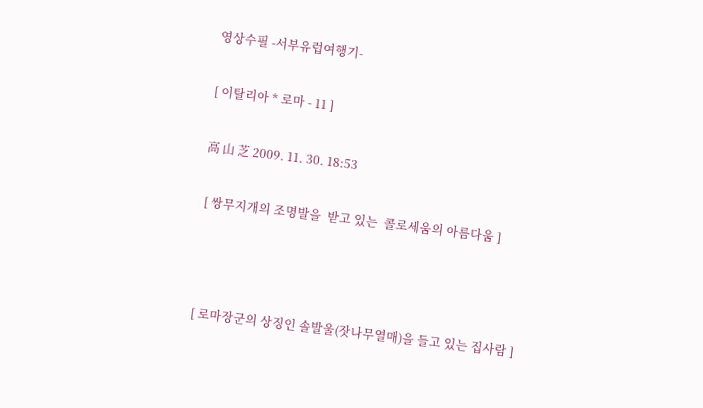영상수필 -서부유럽여행기-

[ 이탈리아 * 로마 - 11 ]

高 山 芝 2009. 11. 30. 18:53

 [ 쌍무지개의 조명발을  받고 있는  콜로세움의 아름다움 ]



 [ 로마장군의 상징인 솔발울(잣나무열매)을 들고 있는 집사람 ]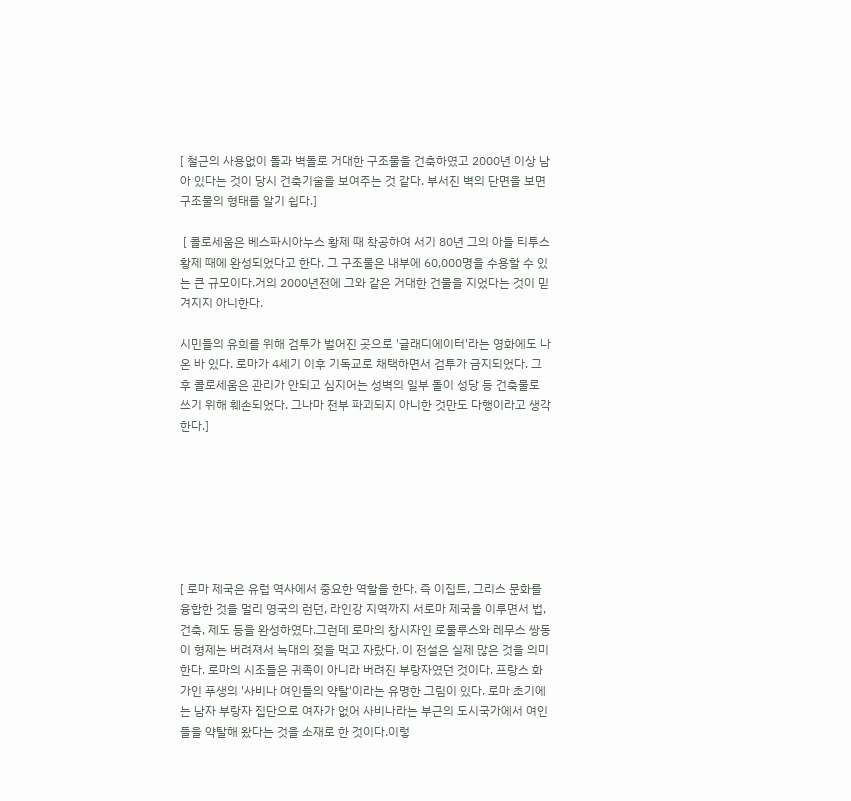[ 철근의 사용없이 돌과 벽돌로 거대한 구조물을 건축하였고 2000년 이상 남아 있다는 것이 당시 건축기술을 보여주는 것 같다. 부서진 벽의 단면을 보면 구조물의 형태를 알기 쉽다.]

 [ 콜로세움은 베스파시아누스 황제 때 착공하여 서기 80년 그의 아들 티투스 황제 때에 완성되었다고 한다. 그 구조물은 내부에 60,000명을 수용할 수 있는 큰 규모이다.거의 2000년전에 그와 같은 거대한 건물을 지었다는 것이 믿겨지지 아니한다.

시민들의 유희를 위해 검투가 벌어진 곳으로 '글래디에이터'라는 영화에도 나온 바 있다. 로마가 4세기 이후 기독교로 채택하면서 검투가 금지되었다. 그후 콜로세움은 관리가 안되고 심지어는 성벽의 일부 돌이 성당 등 건축물로 쓰기 위해 훼손되었다. 그나마 전부 파괴되지 아니한 것만도 다행이라고 생각한다.]







[ 로마 제국은 유럽 역사에서 중요한 역할을 한다. 즉 이집트, 그리스 문화를 융합한 것을 멀리 영국의 런던, 라인강 지역까지 서로마 제국을 이루면서 법, 건축, 제도 등을 완성하였다.그런데 로마의 창시자인 로물루스와 레무스 쌍동이 형제는 버려져서 늑대의 젖을 먹고 자랐다. 이 전설은 실제 많은 것을 의미한다. 로마의 시조들은 귀족이 아니라 버려진 부랑자였던 것이다. 프랑스 화가인 푸생의 '사비나 여인들의 약탈'이라는 유명한 그림이 있다. 로마 초기에는 남자 부랑자 집단으로 여자가 없어 사비나라는 부근의 도시국가에서 여인들을 약탈해 왔다는 것을 소재로 한 것이다.이렇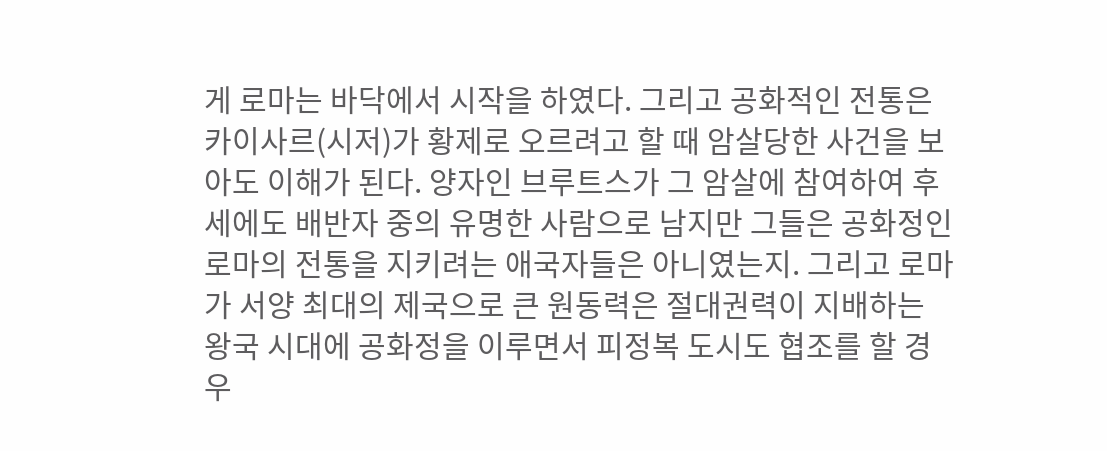게 로마는 바닥에서 시작을 하였다. 그리고 공화적인 전통은 카이사르(시저)가 황제로 오르려고 할 때 암살당한 사건을 보아도 이해가 된다. 양자인 브루트스가 그 암살에 참여하여 후세에도 배반자 중의 유명한 사람으로 남지만 그들은 공화정인 로마의 전통을 지키려는 애국자들은 아니였는지. 그리고 로마가 서양 최대의 제국으로 큰 원동력은 절대권력이 지배하는 왕국 시대에 공화정을 이루면서 피정복 도시도 협조를 할 경우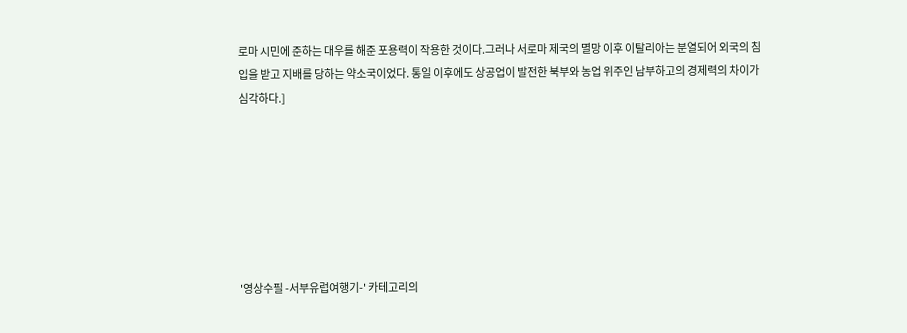로마 시민에 준하는 대우를 해준 포용력이 작용한 것이다.그러나 서로마 제국의 멸망 이후 이탈리아는 분열되어 외국의 침입을 받고 지배를 당하는 약소국이었다. 통일 이후에도 상공업이 발전한 북부와 농업 위주인 남부하고의 경제력의 차이가 심각하다.]







'영상수필 -서부유럽여행기-' 카테고리의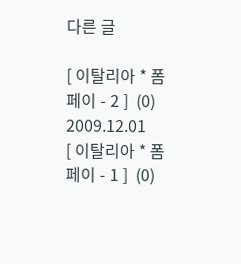다른 글

[ 이탈리아 * 폼페이 - 2 ]  (0) 2009.12.01
[ 이탈리아 * 폼페이 - 1 ]  (0)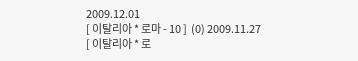2009.12.01
[ 이탈리아 * 로마 - 10 ]  (0) 2009.11.27
[ 이탈리아 * 로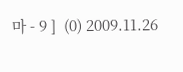마 - 9 ]  (0) 2009.11.26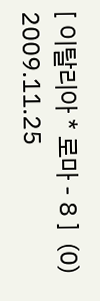[ 이탈리아 * 로마 - 8 ]  (0) 2009.11.25